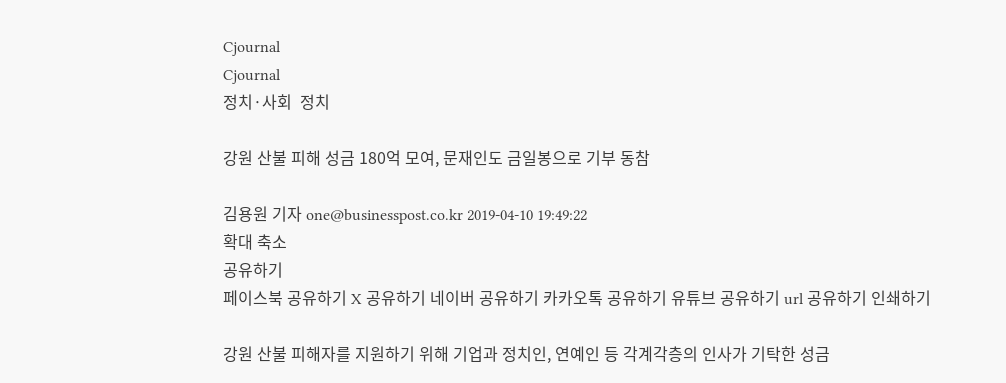Cjournal
Cjournal
정치·사회  정치

강원 산불 피해 성금 180억 모여, 문재인도 금일봉으로 기부 동참

김용원 기자 one@businesspost.co.kr 2019-04-10 19:49:22
확대 축소
공유하기
페이스북 공유하기 X 공유하기 네이버 공유하기 카카오톡 공유하기 유튜브 공유하기 url 공유하기 인쇄하기

강원 산불 피해자를 지원하기 위해 기업과 정치인, 연예인 등 각계각층의 인사가 기탁한 성금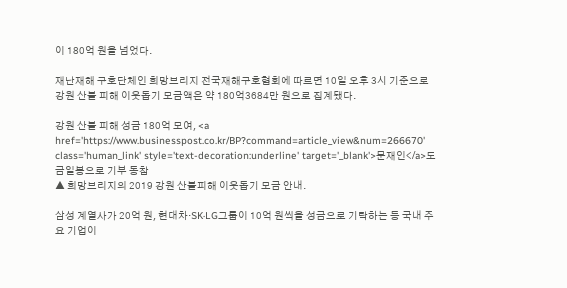이 180억 원을 넘었다.

재난재해 구호단체인 희망브리지 전국재해구호협회에 따르면 10일 오후 3시 기준으로 강원 산불 피해 이웃돕기 모금액은 약 180억3684만 원으로 집계됐다.

강원 산불 피해 성금 180억 모여, <a href='https://www.businesspost.co.kr/BP?command=article_view&num=266670' class='human_link' style='text-decoration:underline' target='_blank'>문재인</a>도 금일봉으로 기부 동참
▲ 희망브리지의 2019 강원 산불피해 이웃돕기 모금 안내.

삼성 계열사가 20억 원, 현대차·SK·LG그룹이 10억 원씩을 성금으로 기탁하는 등 국내 주요 기업이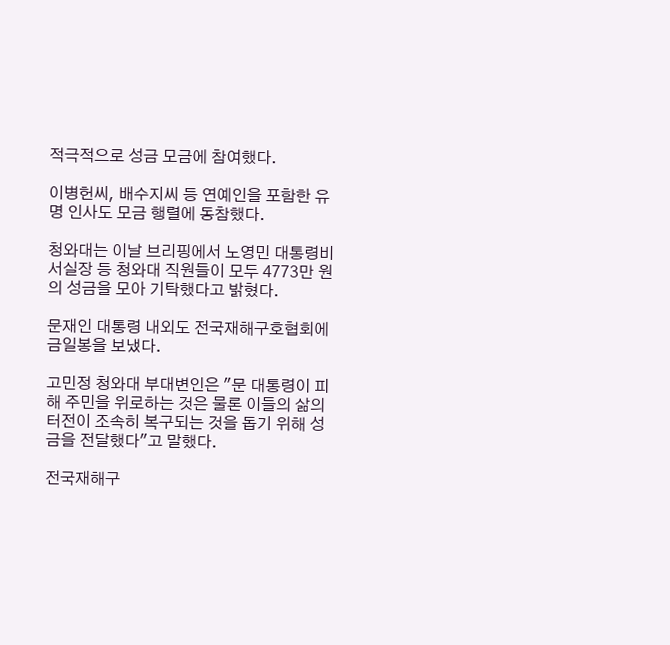적극적으로 성금 모금에 참여했다.

이병헌씨, 배수지씨 등 연예인을 포함한 유명 인사도 모금 행렬에 동참했다.

청와대는 이날 브리핑에서 노영민 대통령비서실장 등 청와대 직원들이 모두 4773만 원의 성금을 모아 기탁했다고 밝혔다.

문재인 대통령 내외도 전국재해구호협회에 금일봉을 보냈다.

고민정 청와대 부대변인은 "문 대통령이 피해 주민을 위로하는 것은 물론 이들의 삶의 터전이 조속히 복구되는 것을 돕기 위해 성금을 전달했다"고 말했다.

전국재해구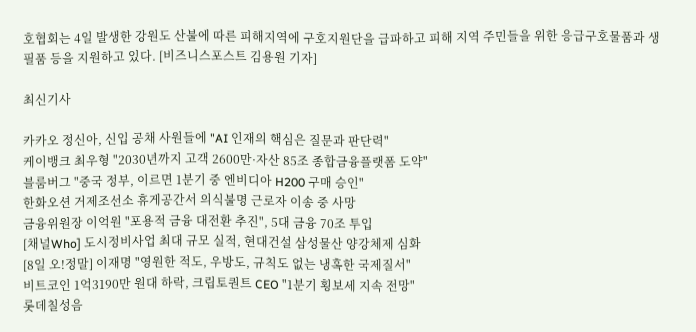호협회는 4일 발생한 강원도 산불에 따른 피해지역에 구호지원단을 급파하고 피해 지역 주민들을 위한 응급구호물품과 생필품 등을 지원하고 있다. [비즈니스포스트 김용원 기자]

최신기사

카카오 정신아, 신입 공채 사원들에 "AI 인재의 핵심은 질문과 판단력"
케이뱅크 최우형 "2030년까지 고객 2600만·자산 85조 종합금융플랫폼 도약"
블룸버그 "중국 정부, 이르면 1분기 중 엔비디아 H200 구매 승인"
한화오션 거제조선소 휴게공간서 의식불명 근로자 이송 중 사망
금융위원장 이억원 "포용적 금융 대전환 추진", 5대 금융 70조 투입
[채널Who] 도시정비사업 최대 규모 실적, 현대건설 삼성물산 양강체제 심화
[8일 오!정말] 이재명 "영원한 적도, 우방도, 규칙도 없는 냉혹한 국제질서"
비트코인 1억3190만 원대 하락, 크립토퀀트 CEO "1분기 횡보세 지속 전망"
롯데칠성음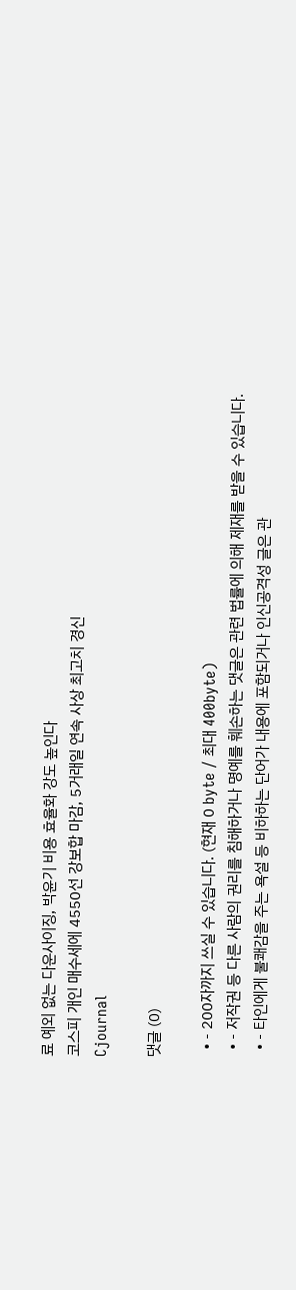료 예외 없는 다운사이징, 박윤기 비용 효율화 강도 높인다
코스피 개인 매수세에 4550선 강보합 마감, 5거래일 연속 사상 최고치 경신
Cjournal

댓글 (0)

  • - 200자까지 쓰실 수 있습니다. (현재 0 byte / 최대 400byte)
  • - 저작권 등 다른 사람의 권리를 침해하거나 명예를 훼손하는 댓글은 관련 법률에 의해 제재를 받을 수 있습니다.
  • - 타인에게 불쾌감을 주는 욕설 등 비하하는 단어가 내용에 포함되거나 인신공격성 글은 관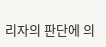리자의 판단에 의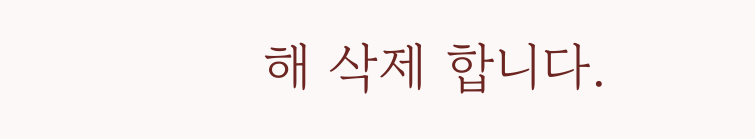해 삭제 합니다.